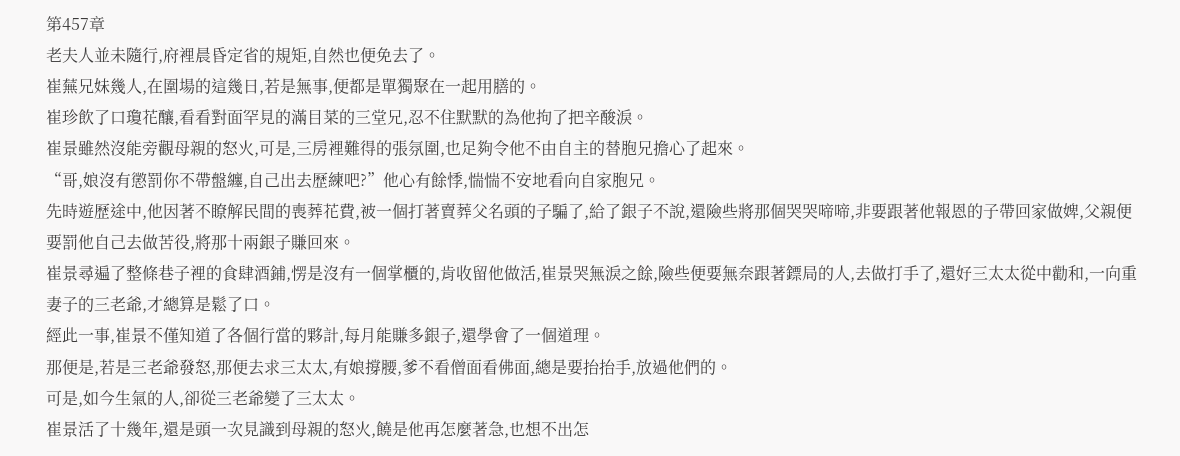第457章
老夫人並未隨行,府裡晨昏定省的規矩,自然也便免去了。
崔蕪兄妹幾人,在圍場的這幾日,若是無事,便都是單獨聚在一起用膳的。
崔珍飲了口瓊花釀,看看對面罕見的滿目菜的三堂兄,忍不住默默的為他拘了把辛酸淚。
崔景雖然沒能旁觀母親的怒火,可是,三房裡難得的張氛圍,也足夠令他不由自主的替胞兄擔心了起來。
“哥,娘沒有懲罰你不帶盤纏,自己出去歷練吧?”他心有餘悸,惴惴不安地看向自家胞兄。
先時遊歷途中,他因著不瞭解民間的喪葬花費,被一個打著賣葬父名頭的子騙了,給了銀子不說,還險些將那個哭哭啼啼,非要跟著他報恩的子帶回家做婢,父親便要罰他自己去做苦役,將那十兩銀子賺回來。
崔景尋遍了整條巷子裡的食肆酒鋪,愣是沒有一個掌櫃的,肯收留他做活,崔景哭無淚之餘,險些便要無奈跟著鏢局的人,去做打手了,還好三太太從中勸和,一向重妻子的三老爺,才總算是鬆了口。
經此一事,崔景不僅知道了各個行當的夥計,每月能賺多銀子,還學會了一個道理。
那便是,若是三老爺發怒,那便去求三太太,有娘撐腰,爹不看僧面看佛面,總是要抬抬手,放過他們的。
可是,如今生氣的人,卻從三老爺變了三太太。
崔景活了十幾年,還是頭一次見識到母親的怒火,饒是他再怎麼著急,也想不出怎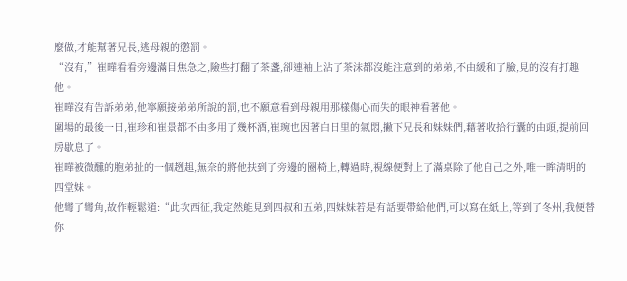麼做,才能幫著兄長,逃母親的懲罰。
“沒有,”崔曄看看旁邊滿目焦急之,險些打翻了茶盞,卻連袖上沾了茶沫都沒能注意到的弟弟,不由緩和了臉,見的沒有打趣他。
崔曄沒有告訴弟弟,他寧願接弟弟所說的罰,也不願意看到母親用那樣傷心而失的眼神看著他。
圍場的最後一日,崔珍和崔景都不由多用了幾杯酒,崔琬也因著白日里的氣悶,撇下兄長和妹妹們,藉著收拾行囊的由頭,提前回房歇息了。
崔曄被微醺的胞弟扯的一個趔趄,無奈的將他扶到了旁邊的圈椅上,轉過時,視線便對上了滿桌除了他自己之外,唯一眸清明的四堂妹。
他彎了彎角,故作輕鬆道:“此次西征,我定然能見到四叔和五弟,四妹妹若是有話要帶給他們,可以寫在紙上,等到了冬州,我便替你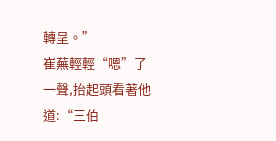轉呈。”
崔蕪輕輕“嗯”了一聲,抬起頭看著他道:“三伯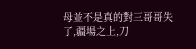母並不是真的對三哥哥失了,疆場之上,刀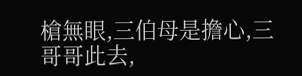槍無眼,三伯母是擔心,三哥哥此去,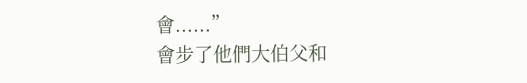會......”
會步了他們大伯父和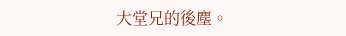大堂兄的後塵。